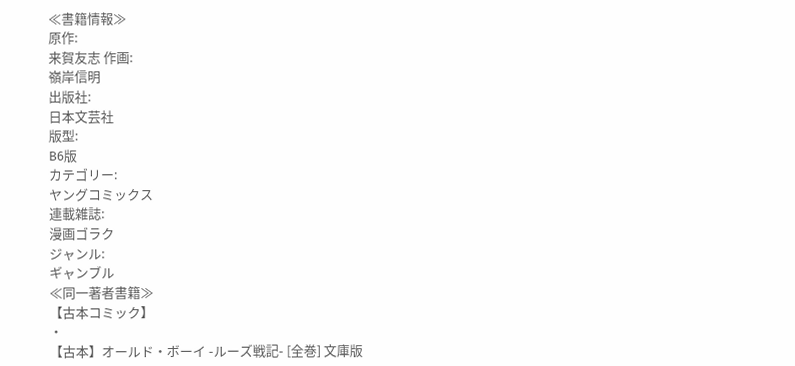≪書籍情報≫
原作:
来賀友志 作画:
嶺岸信明
出版社:
日本文芸社
版型:
B6版
カテゴリー:
ヤングコミックス
連載雑誌:
漫画ゴラク
ジャンル:
ギャンブル
≪同一著者書籍≫
【古本コミック】
・
【古本】オールド・ボーイ -ルーズ戦記- [全巻] 文庫版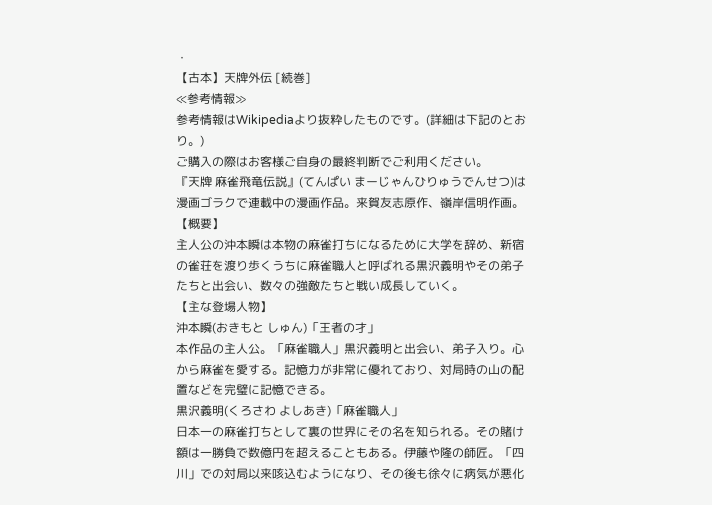・
【古本】天牌外伝 [続巻]
≪参考情報≫
参考情報はWikipediaより抜粋したものです。(詳細は下記のとおり。)
ご購入の際はお客様ご自身の最終判断でご利用ください。
『天牌 麻雀飛竜伝説』(てんぱい まーじゃんひりゅうでんせつ)は漫画ゴラクで連載中の漫画作品。来賀友志原作、嶺岸信明作画。
【概要】
主人公の沖本瞬は本物の麻雀打ちになるために大学を辞め、新宿の雀荘を渡り歩くうちに麻雀職人と呼ばれる黒沢義明やその弟子たちと出会い、数々の強敵たちと戦い成長していく。
【主な登場人物】
沖本瞬(おきもと しゅん)「王者の才」
本作品の主人公。「麻雀職人」黒沢義明と出会い、弟子入り。心から麻雀を愛する。記憶力が非常に優れており、対局時の山の配置などを完璧に記憶できる。
黒沢義明(くろさわ よしあき)「麻雀職人」
日本一の麻雀打ちとして裏の世界にその名を知られる。その賭け額は一勝負で数億円を超えることもある。伊藤や隆の師匠。「四川」での対局以来咳込むようになり、その後も徐々に病気が悪化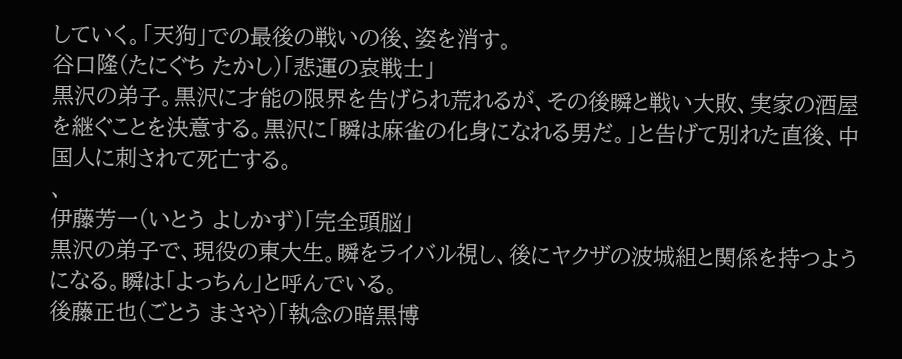していく。「天狗」での最後の戦いの後、姿を消す。
谷口隆(たにぐち たかし)「悲運の哀戦士」
黒沢の弟子。黒沢に才能の限界を告げられ荒れるが、その後瞬と戦い大敗、実家の酒屋を継ぐことを決意する。黒沢に「瞬は麻雀の化身になれる男だ。」と告げて別れた直後、中国人に刺されて死亡する。
、
伊藤芳一(いとう よしかず)「完全頭脳」
黒沢の弟子で、現役の東大生。瞬をライバル視し、後にヤクザの波城組と関係を持つようになる。瞬は「よっちん」と呼んでいる。
後藤正也(ごとう まさや)「執念の暗黒博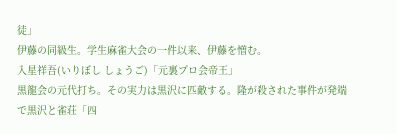徒」
伊藤の同級生。学生麻雀大会の一件以来、伊藤を憎む。
入星祥吾(いりぼし しょうご)「元裏プロ会帝王」
黒龍会の元代打ち。その実力は黒沢に匹敵する。隆が殺された事件が発端で黒沢と雀荘「四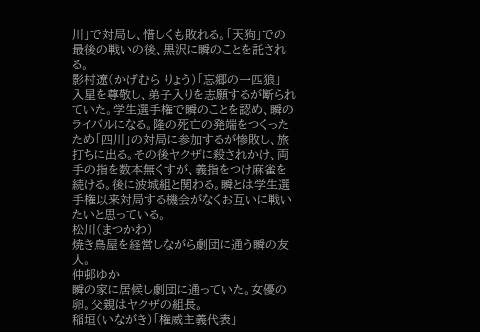川」で対局し、惜しくも敗れる。「天狗」での最後の戦いの後、黒沢に瞬のことを託される。
影村遼(かげむら りょう)「忘郷の一匹狼」
入星を尊敬し、弟子入りを志願するが断られていた。学生選手権で瞬のことを認め、瞬のライバルになる。隆の死亡の発端をつくったため「四川」の対局に参加するが惨敗し、旅打ちに出る。その後ヤクザに殺されかけ、両手の指を数本無くすが、義指をつけ麻雀を続ける。後に波城組と関わる。瞬とは学生選手権以来対局する機会がなくお互いに戦いたいと思っている。
松川(まつかわ)
焼き鳥屋を経営しながら劇団に通う瞬の友人。
仲邨ゆか
瞬の家に居候し劇団に通っていた。女優の卵。父親はヤクザの組長。
稲垣(いながき)「権威主義代表」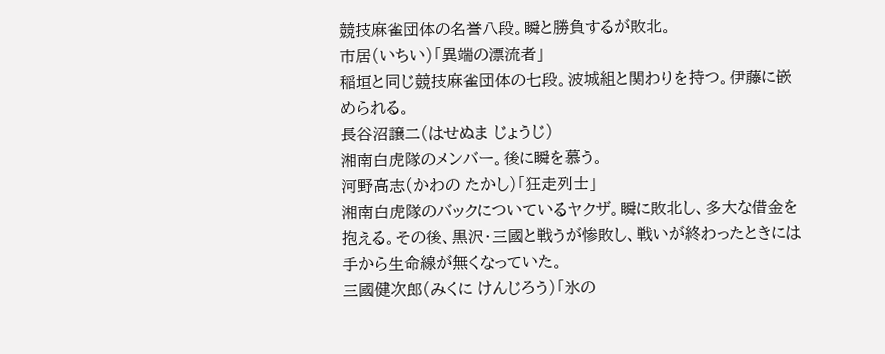競技麻雀団体の名誉八段。瞬と勝負するが敗北。
市居(いちい)「異端の漂流者」
稲垣と同じ競技麻雀団体の七段。波城組と関わりを持つ。伊藤に嵌められる。
長谷沼譲二(はせぬま じょうじ)
湘南白虎隊のメンバー。後に瞬を慕う。
河野高志(かわの たかし)「狂走列士」
湘南白虎隊のバックについているヤクザ。瞬に敗北し、多大な借金を抱える。その後、黒沢・三國と戦うが惨敗し、戦いが終わったときには手から生命線が無くなっていた。
三國健次郎(みくに けんじろう)「氷の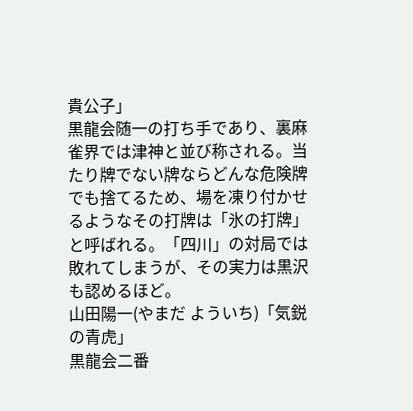貴公子」
黒龍会随一の打ち手であり、裏麻雀界では津神と並び称される。当たり牌でない牌ならどんな危険牌でも捨てるため、場を凍り付かせるようなその打牌は「氷の打牌」と呼ばれる。「四川」の対局では敗れてしまうが、その実力は黒沢も認めるほど。
山田陽一(やまだ よういち)「気鋭の青虎」
黒龍会二番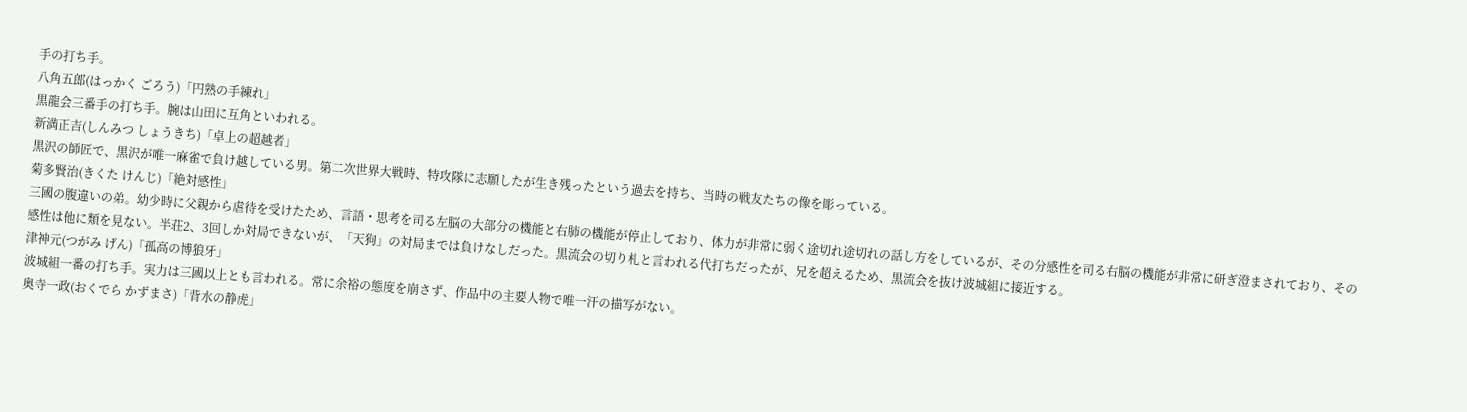手の打ち手。
八角五郎(はっかく ごろう)「円熟の手練れ」
黒龍会三番手の打ち手。腕は山田に互角といわれる。
新満正吉(しんみつ しょうきち)「卓上の超越者」
黒沢の師匠で、黒沢が唯一麻雀で負け越している男。第二次世界大戦時、特攻隊に志願したが生き残ったという過去を持ち、当時の戦友たちの像を彫っている。
菊多賢治(きくた けんじ)「絶対感性」
三國の腹違いの弟。幼少時に父親から虐待を受けたため、言語・思考を司る左脳の大部分の機能と右肺の機能が停止しており、体力が非常に弱く途切れ途切れの話し方をしているが、その分感性を司る右脳の機能が非常に研ぎ澄まされており、その感性は他に類を見ない。半荘2、3回しか対局できないが、「天狗」の対局までは負けなしだった。黒流会の切り札と言われる代打ちだったが、兄を超えるため、黒流会を抜け波城組に接近する。
津神元(つがみ げん)「孤高の博狼牙」
波城組一番の打ち手。実力は三國以上とも言われる。常に余裕の態度を崩さず、作品中の主要人物で唯一汗の描写がない。
奥寺一政(おくでら かずまさ)「背水の静虎」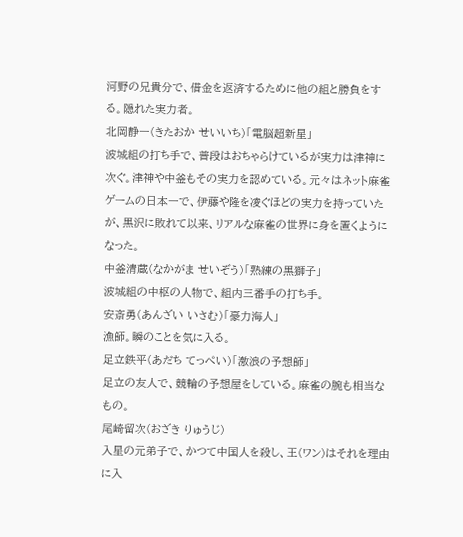河野の兄貴分で、借金を返済するために他の組と勝負をする。隠れた実力者。
北岡静一(きたおか せいいち)「電脳超新星」
波城組の打ち手で、普段はおちゃらけているが実力は津神に次ぐ。津神や中釜もその実力を認めている。元々はネット麻雀ゲームの日本一で、伊藤や隆を凌ぐほどの実力を持っていたが、黒沢に敗れて以来、リアルな麻雀の世界に身を置くようになった。
中釜清蔵(なかがま せいぞう)「熟練の黒獅子」
波城組の中枢の人物で、組内三番手の打ち手。
安斎勇(あんざい いさむ)「豪力海人」
漁師。瞬のことを気に入る。
足立鉄平(あだち てっぺい)「激浪の予想師」
足立の友人で、競輪の予想屋をしている。麻雀の腕も相当なもの。
尾崎留次(おざき りゅうじ)
入星の元弟子で、かつて中国人を殺し、王(ワン)はそれを理由に入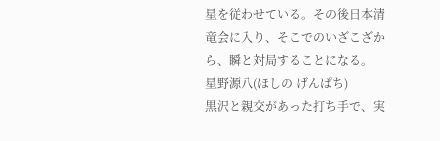星を従わせている。その後日本清竜会に入り、そこでのいざこざから、瞬と対局することになる。
星野源八(ほしの げんぱち)
黒沢と親交があった打ち手で、実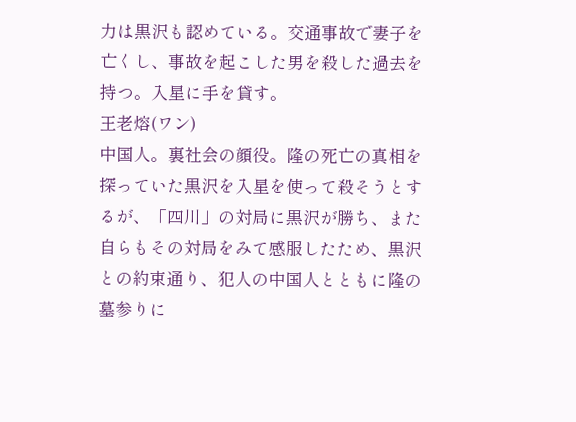力は黒沢も認めている。交通事故で妻子を亡くし、事故を起こした男を殺した過去を持つ。入星に手を貸す。
王老熔(ワン)
中国人。裏社会の顔役。隆の死亡の真相を探っていた黒沢を入星を使って殺そうとするが、「四川」の対局に黒沢が勝ち、また自らもその対局をみて感服したため、黒沢との約束通り、犯人の中国人とともに隆の墓参りに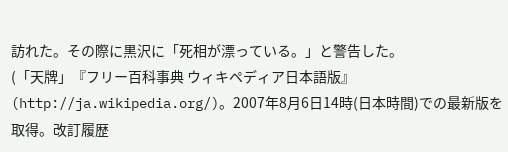訪れた。その際に黒沢に「死相が漂っている。」と警告した。
(「天牌」『フリー百科事典 ウィキペディア日本語版』(http://ja.wikipedia.org/)。2007年8月6日14時(日本時間)での最新版を取得。改訂履歴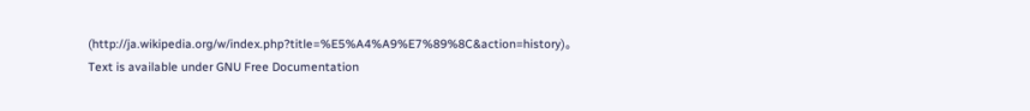(http://ja.wikipedia.org/w/index.php?title=%E5%A4%A9%E7%89%8C&action=history)。Text is available under GNU Free Documentation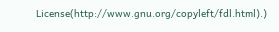License(http://www.gnu.org/copyleft/fdl.html).)